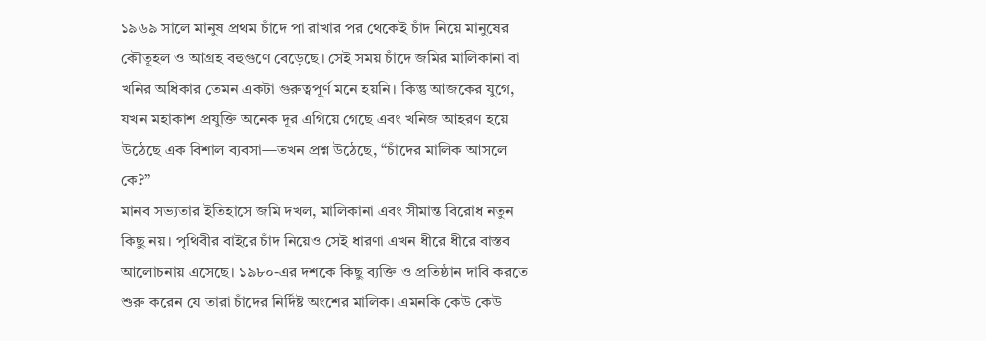১৯৬৯ সালে মানুষ প্রথম চাঁদে পা রাখার পর থেকেই চাঁদ নিয়ে মানুষের কৌতূহল ও আগ্রহ বহুগুণে বেড়েছে। সেই সময় চাঁদে জমির মালিকানা বা খনির অধিকার তেমন একটা গুরুত্বপূর্ণ মনে হয়নি। কিন্তু আজকের যুগে, যখন মহাকাশ প্রযুক্তি অনেক দূর এগিয়ে গেছে এবং খনিজ আহরণ হয়ে উঠেছে এক বিশাল ব্যবসা—তখন প্রশ্ন উঠেছে, “চাঁদের মালিক আসলে কে?”
মানব সভ্যতার ইতিহাসে জমি দখল, মালিকানা এবং সীমান্ত বিরোধ নতুন কিছু নয়। পৃথিবীর বাইরে চাঁদ নিয়েও সেই ধারণা এখন ধীরে ধীরে বাস্তব আলোচনায় এসেছে। ১৯৮০-এর দশকে কিছু ব্যক্তি ও প্রতিষ্ঠান দাবি করতে শুরু করেন যে তারা চাঁদের নির্দিষ্ট অংশের মালিক। এমনকি কেউ কেউ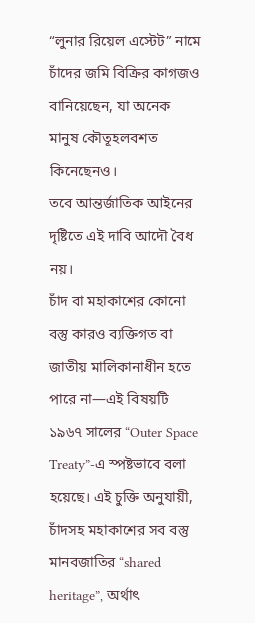“লুনার রিয়েল এস্টেট” নামে চাঁদের জমি বিক্রির কাগজও বানিয়েছেন, যা অনেক মানুষ কৌতূহলবশত কিনেছেনও।
তবে আন্তর্জাতিক আইনের দৃষ্টিতে এই দাবি আদৌ বৈধ নয়।
চাঁদ বা মহাকাশের কোনো বস্তু কারও ব্যক্তিগত বা জাতীয় মালিকানাধীন হতে পারে না—এই বিষয়টি ১৯৬৭ সালের “Outer Space Treaty”-এ স্পষ্টভাবে বলা হয়েছে। এই চুক্তি অনুযায়ী, চাঁদসহ মহাকাশের সব বস্তু মানবজাতির “shared heritage”, অর্থাৎ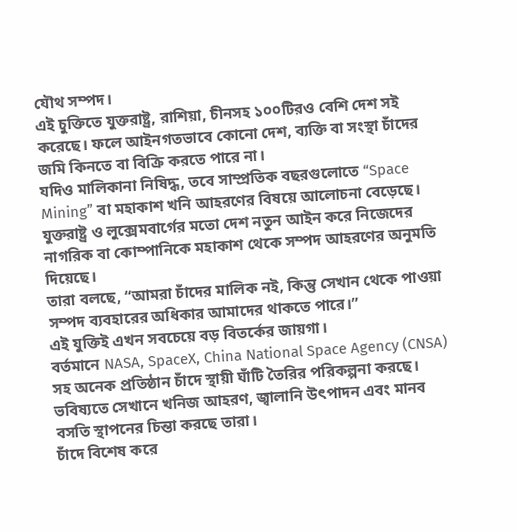যৌথ সম্পদ।
এই চুক্তিতে যুক্তরাষ্ট্র, রাশিয়া, চীনসহ ১০০টিরও বেশি দেশ সই করেছে। ফলে আইনগতভাবে কোনো দেশ, ব্যক্তি বা সংস্থা চাঁদের জমি কিনতে বা বিক্রি করতে পারে না।
যদিও মালিকানা নিষিদ্ধ, তবে সাম্প্রতিক বছরগুলোতে “Space Mining” বা মহাকাশ খনি আহরণের বিষয়ে আলোচনা বেড়েছে। যুক্তরাষ্ট্র ও লুক্সেমবার্গের মতো দেশ নতুন আইন করে নিজেদের নাগরিক বা কোম্পানিকে মহাকাশ থেকে সম্পদ আহরণের অনুমতি দিয়েছে।
তারা বলছে, “আমরা চাঁদের মালিক নই, কিন্তু সেখান থেকে পাওয়া সম্পদ ব্যবহারের অধিকার আমাদের থাকতে পারে।”
এই যুক্তিই এখন সবচেয়ে বড় বিতর্কের জায়গা।
বর্তমানে NASA, SpaceX, China National Space Agency (CNSA) সহ অনেক প্রতিষ্ঠান চাঁদে স্থায়ী ঘাঁটি তৈরির পরিকল্পনা করছে। ভবিষ্যতে সেখানে খনিজ আহরণ, জ্বালানি উৎপাদন এবং মানব বসতি স্থাপনের চিন্তা করছে তারা।
চাঁদে বিশেষ করে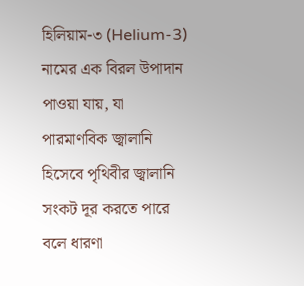হিলিয়াম-৩ (Helium-3) নামের এক বিরল উপাদান পাওয়া যায়, যা পারমাণবিক জ্বালানি হিসেবে পৃথিবীর জ্বালানি সংকট দূর করতে পারে বলে ধারণা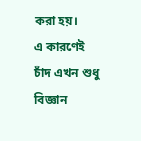করা হয়।
এ কারণেই চাঁদ এখন শুধু বিজ্ঞান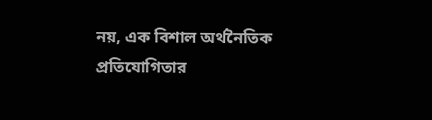নয়, এক বিশাল অর্থনৈতিক প্রতিযোগিতার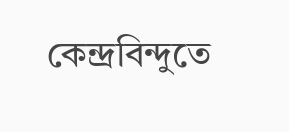কেন্দ্রবিন্দুতে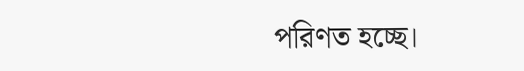পরিণত হচ্ছে।